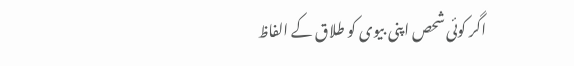اگر کوئی شحص اپنی بیوی کو طلاق کے الفاظ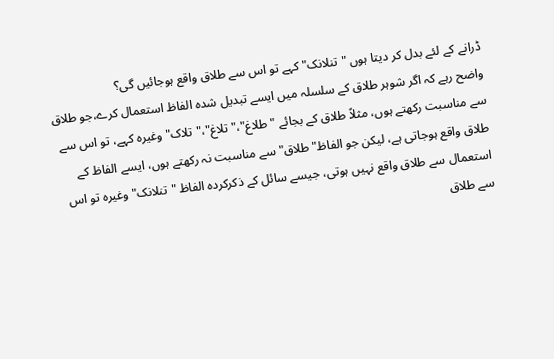ڈرانے کے لئے بدل کر دیتا ہوں "تنلانک" کہے تو اس سے طلاق واقع ہوجائیں گی؟
واضح رہے کہ اگر شوہر طلاق کے سلسلہ میں ایسے تبدیل شدہ الفاظ استعمال کرے،جو طلاق سے مناسبت رکھتے ہوں، مثلاً طلاق کے بجائے "طلاغ"،"تلاغ"،"تلاک"وغیرہ کہے، تو اس سے طلاق واقع ہوجاتی ہے، لیکن جو الفاظ" طلاق" سے مناسبت نہ رکھتے ہوں، ایسے الفاظ کے استعمال سے طلاق واقع نہیں ہوتی، جیسے سائل کے ذکرکردہ الفاظ "تنلانک" وغیرہ تو اس سے طلاق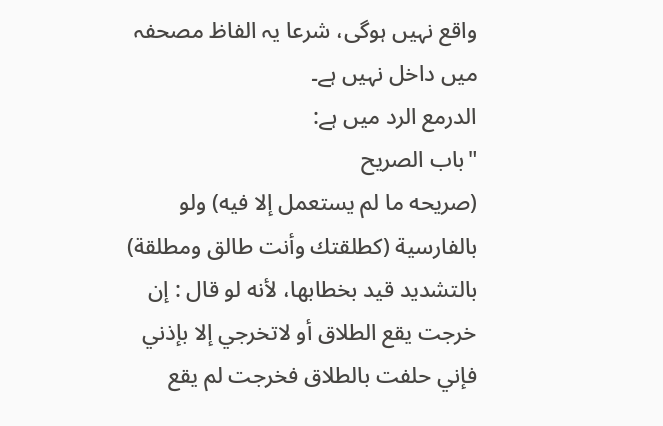واقع نہیں ہوگی، شرعا یہ الفاظ مصحفہ میں داخل نہیں ہے۔
الدرمع الرد ميں ہے:
"باب الصريح
(صريحه ما لم يستعمل إلا فيه) ولو بالفارسية (كطلقتك وأنت طالق ومطلقة) بالتشديد قيد بخطابها، لأنه لو قال : إن خرجت يقع الطلاق أو لاتخرجي إلا بإذني فإني حلفت بالطلاق فخرجت لم يقع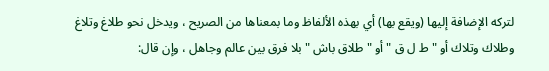لتركه الإضافة إليها (ويقع بها) أي بهذه الألفاظ وما بمعناها من الصريح ، ويدخل نحو طلاغ وتلاغ وطلاك وتلاك أو " ط ل ق " أو " طلاق باش " بلا فرق بين عالم وجاهل ، وإن قال: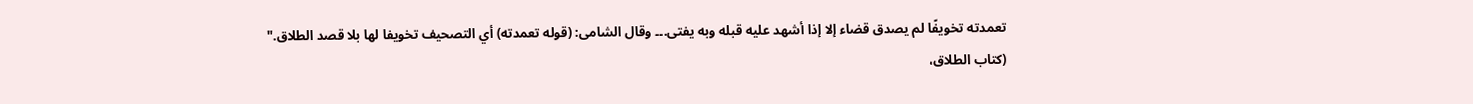تعمدته تخويفًا لم يصدق قضاء إلا إذا أشهد عليه قبله وبه يفتى.۔۔ وقال الشامی: (قوله تعمدته) أي التصحيف تخويفا لها بلا قصد الطلاق."
(كتاب الطلاق،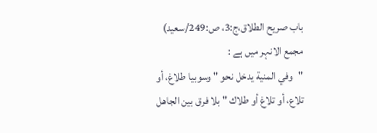باب صريح الطلاق،ج:3، ص:249/سعید)
مجمع الانہر میں ہے :
"وفي المنية يدخل نحو " وسوبيا طلاغ، أو تلاع، أو تلاغ أو طلاك " بلا فرق بين الجاهل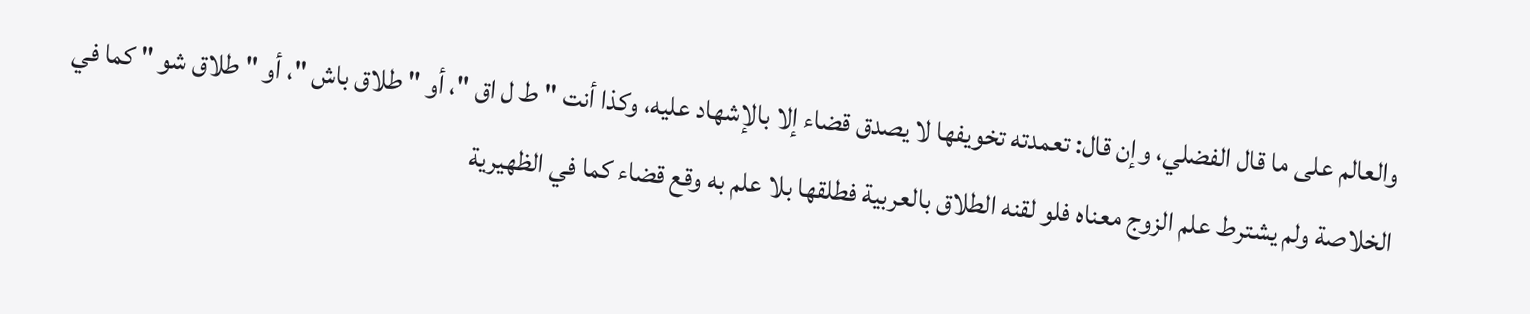والعالم على ما قال الفضلي، وإن قال: تعمدته تخويفها لا يصدق قضاء إلا بالإشهاد عليه، وكذا أنت " ط ل اق "، أو " طلاق باش "، أو " طلاق شو " كما في الخلاصة ولم يشترط علم الزوج معناه فلو لقنه الطلاق بالعربية فطلقها بلا علم به وقع قضاء كما في الظهيرية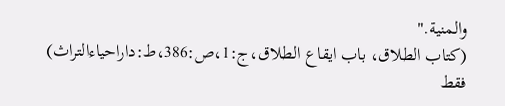والمنية."
(كتاب الطلاق، باب ايقاع الطلاق،ج:1،ص:386،ط:داراحياءالتراث)
فقط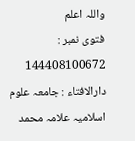واللہ اعلم
فتوی نمبر : 144408100672
دارالافتاء : جامعہ علوم اسلامیہ علامہ محمد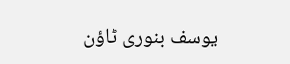یوسف بنوری ٹاؤن